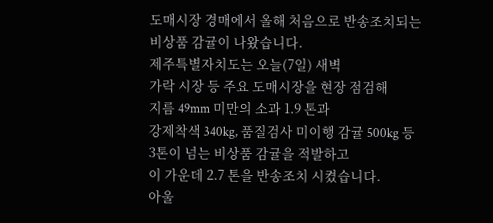도매시장 경매에서 올해 처음으로 반송조치되는
비상품 감귤이 나왔습니다.
제주특별자치도는 오늘(7일) 새벽
가락 시장 등 주요 도매시장을 현장 점검해
지름 49mm 미만의 소과 1.9 톤과
강제착색 340kg, 품질검사 미이행 감귤 500kg 등
3톤이 넘는 비상품 감귤을 적발하고
이 가운데 2.7 톤을 반송조치 시켰습니다.
아울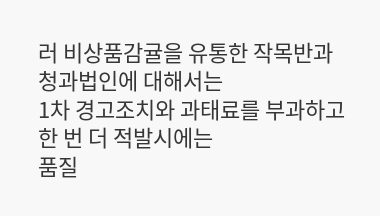러 비상품감귤을 유통한 작목반과 청과법인에 대해서는
1차 경고조치와 과태료를 부과하고 한 번 더 적발시에는
품질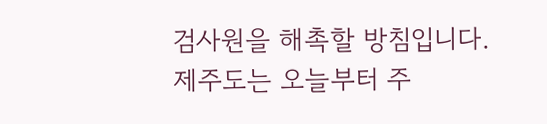검사원을 해촉할 방침입니다.
제주도는 오늘부터 주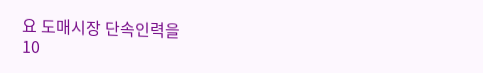요 도매시장 단속인력을
10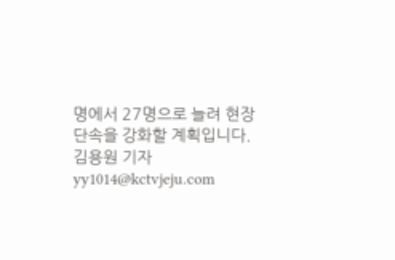명에서 27명으로 늘려 현장 단속을 강화할 계획입니다.
김용원 기자
yy1014@kctvjeju.com